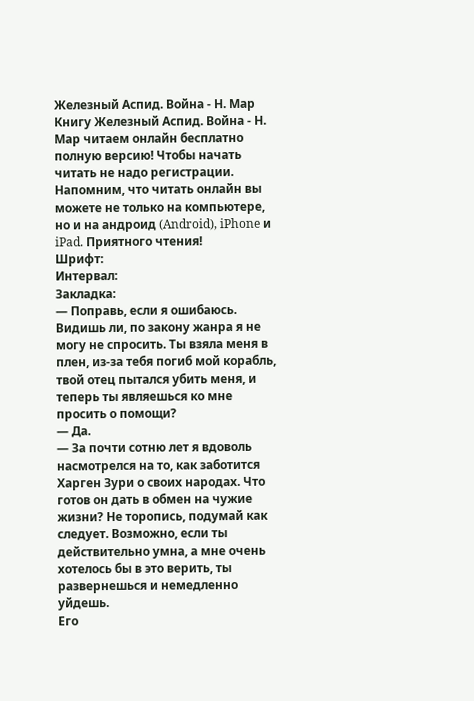Железный Аспид. Война - Н. Мар
Книгу Железный Аспид. Война - Н. Мар читаем онлайн бесплатно полную версию! Чтобы начать читать не надо регистрации. Напомним, что читать онлайн вы можете не только на компьютере, но и на андроид (Android), iPhone и iPad. Приятного чтения!
Шрифт:
Интервал:
Закладка:
— Поправь, если я ошибаюсь. Видишь ли, по закону жанра я не могу не спросить. Ты взяла меня в плен, из-за тебя погиб мой корабль, твой отец пытался убить меня, и теперь ты являешься ко мне просить о помощи?
— Да.
— За почти сотню лет я вдоволь насмотрелся на то, как заботится Харген Зури о своих народах. Что готов он дать в обмен на чужие жизни? Не торопись, подумай как следует. Возможно, если ты действительно умна, а мне очень хотелось бы в это верить, ты развернешься и немедленно уйдешь.
Его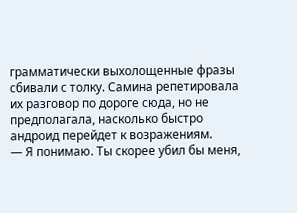грамматически выхолощенные фразы сбивали с толку. Самина репетировала их разговор по дороге сюда, но не предполагала, насколько быстро андроид перейдет к возражениям.
— Я понимаю. Ты скорее убил бы меня,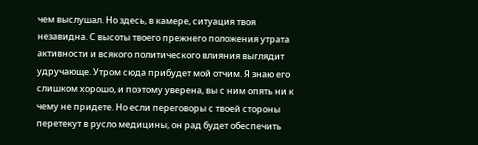чем выслушал. Но здесь, в камере, ситуация твоя незавидна. С высоты твоего прежнего положения утрата активности и всякого политического влияния выглядит удручающе. Утром сюда прибудет мой отчим. Я знаю его слишком хорошо, и поэтому уверена, вы с ним опять ни к чему не придете. Но если переговоры с твоей стороны перетекут в русло медицины, он рад будет обеспечить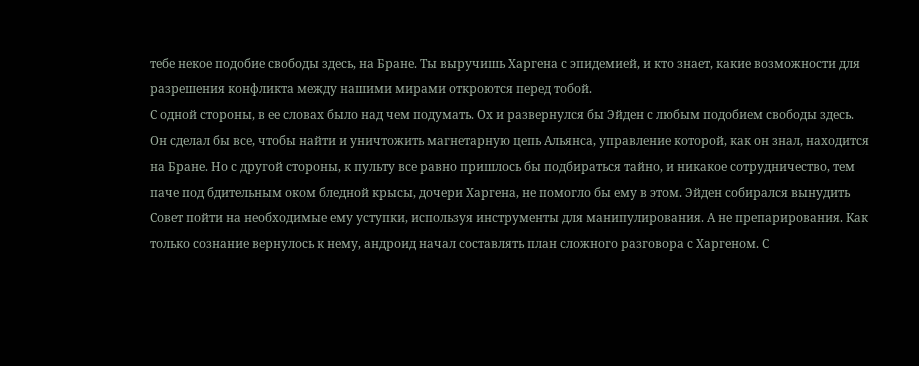тебе некое подобие свободы здесь, на Бране. Ты выручишь Харгена с эпидемией, и кто знает, какие возможности для разрешения конфликта между нашими мирами откроются перед тобой.
С одной стороны, в ее словах было над чем подумать. Ох и развернулся бы Эйден с любым подобием свободы здесь. Он сделал бы все, чтобы найти и уничтожить магнетарную цепь Альянса, управление которой, как он знал, находится на Бране. Но с другой стороны, к пульту все равно пришлось бы подбираться тайно, и никакое сотрудничество, тем паче под бдительным оком бледной крысы, дочери Харгена, не помогло бы ему в этом. Эйден собирался вынудить Совет пойти на необходимые ему уступки, используя инструменты для манипулирования. А не препарирования. Как только сознание вернулось к нему, андроид начал составлять план сложного разговора с Харгеном. С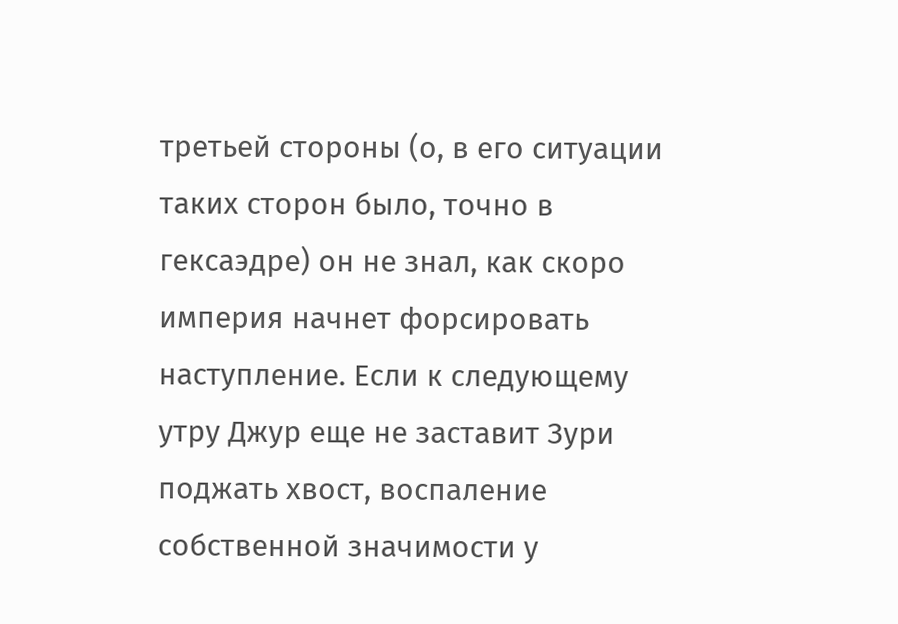третьей стороны (о, в его ситуации таких сторон было, точно в гексаэдре) он не знал, как скоро империя начнет форсировать наступление. Если к следующему утру Джур еще не заставит Зури поджать хвост, воспаление собственной значимости у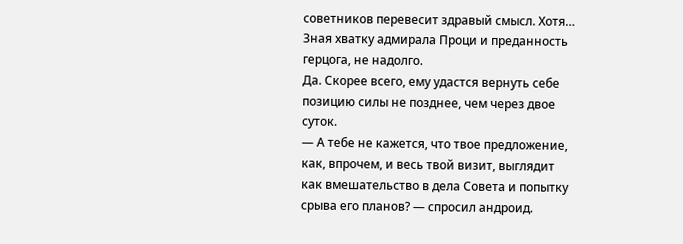советников перевесит здравый смысл. Хотя… Зная хватку адмирала Проци и преданность герцога, не надолго.
Да. Скорее всего, ему удастся вернуть себе позицию силы не позднее, чем через двое суток.
— А тебе не кажется, что твое предложение, как, впрочем, и весь твой визит, выглядит как вмешательство в дела Совета и попытку срыва его планов? — спросил андроид.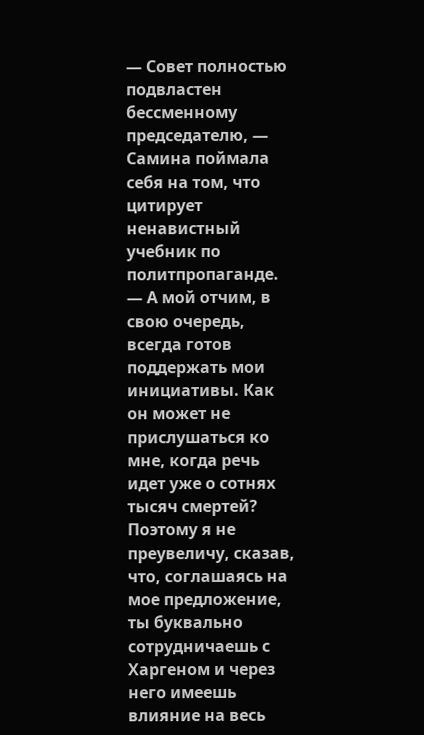— Совет полностью подвластен бессменному председателю, — Самина поймала себя на том, что цитирует ненавистный учебник по политпропаганде. — А мой отчим, в свою очередь, всегда готов поддержать мои инициативы. Как он может не прислушаться ко мне, когда речь идет уже о сотнях тысяч смертей? Поэтому я не преувеличу, сказав, что, соглашаясь на мое предложение, ты буквально сотрудничаешь с Харгеном и через него имеешь влияние на весь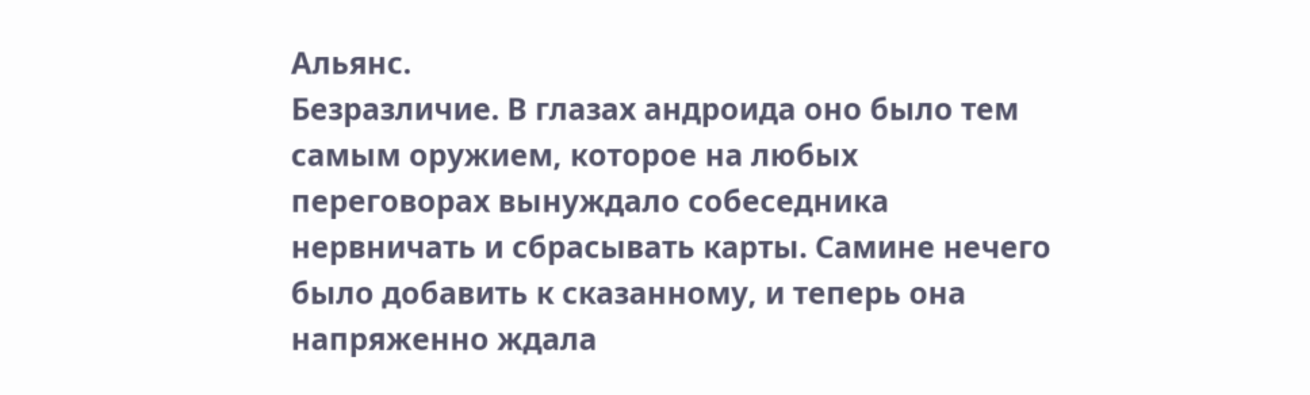Альянс.
Безразличие. В глазах андроида оно было тем самым оружием, которое на любых переговорах вынуждало собеседника нервничать и сбрасывать карты. Самине нечего было добавить к сказанному, и теперь она напряженно ждала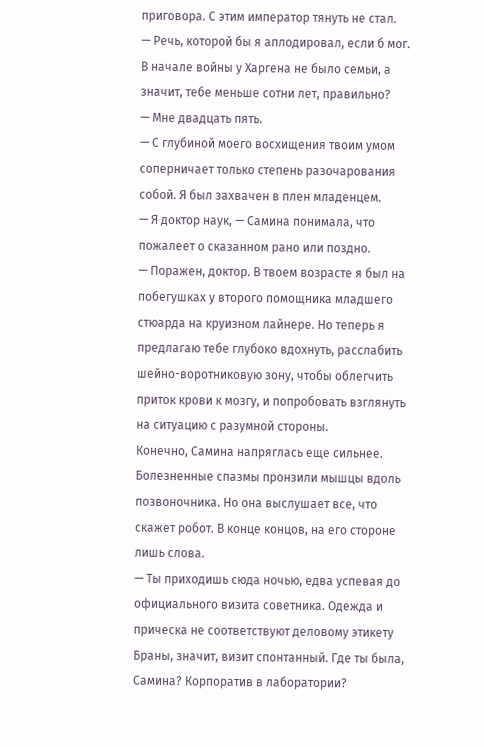приговора. С этим император тянуть не стал.
— Речь, которой бы я аплодировал, если б мог. В начале войны у Харгена не было семьи, а значит, тебе меньше сотни лет, правильно?
— Мне двадцать пять.
— С глубиной моего восхищения твоим умом соперничает только степень разочарования собой. Я был захвачен в плен младенцем.
— Я доктор наук, — Самина понимала, что пожалеет о сказанном рано или поздно.
— Поражен, доктор. В твоем возрасте я был на побегушках у второго помощника младшего стюарда на круизном лайнере. Но теперь я предлагаю тебе глубоко вдохнуть, расслабить шейно-воротниковую зону, чтобы облегчить приток крови к мозгу, и попробовать взглянуть на ситуацию с разумной стороны.
Конечно, Самина напряглась еще сильнее. Болезненные спазмы пронзили мышцы вдоль позвоночника. Но она выслушает все, что скажет робот. В конце концов, на его стороне лишь слова.
— Ты приходишь сюда ночью, едва успевая до официального визита советника. Одежда и прическа не соответствуют деловому этикету Браны, значит, визит спонтанный. Где ты была, Самина? Корпоратив в лаборатории?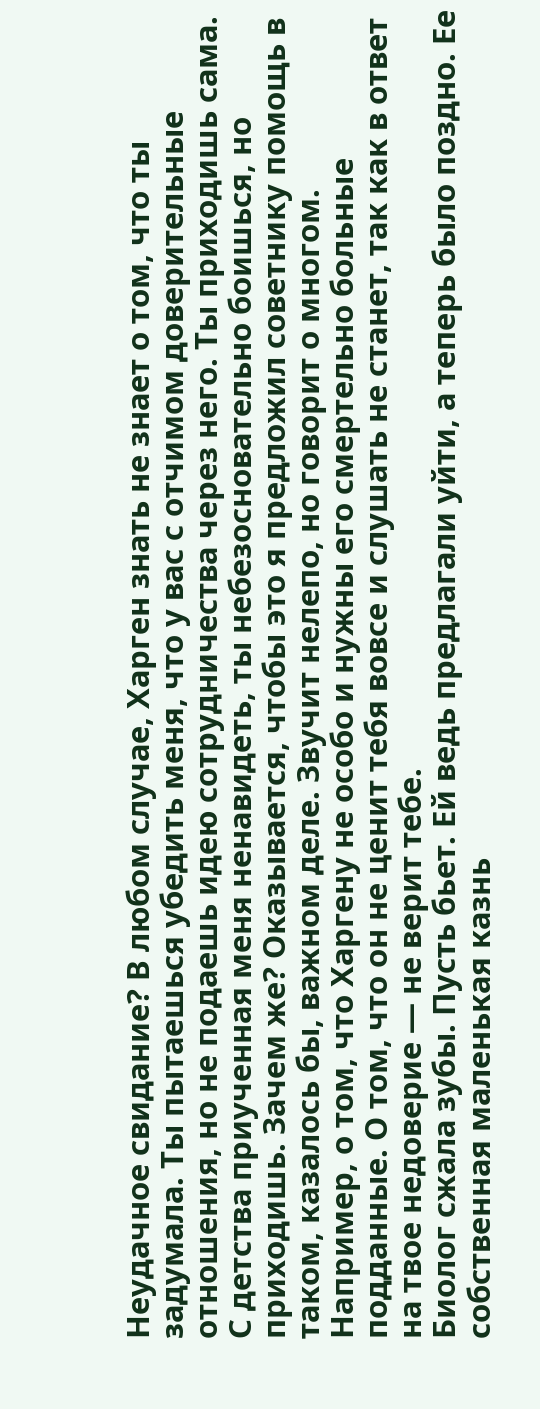Неудачное свидание? В любом случае, Харген знать не знает о том, что ты задумала. Ты пытаешься убедить меня, что у вас с отчимом доверительные отношения, но не подаешь идею сотрудничества через него. Ты приходишь сама. С детства приученная меня ненавидеть, ты небезосновательно боишься, но приходишь. Зачем же? Оказывается, чтобы это я предложил советнику помощь в таком, казалось бы, важном деле. Звучит нелепо, но говорит о многом. Например, о том, что Харгену не особо и нужны его смертельно больные подданные. О том, что он не ценит тебя вовсе и слушать не станет, так как в ответ на твое недоверие — не верит тебе.
Биолог сжала зубы. Пусть бьет. Ей ведь предлагали уйти, а теперь было поздно. Ее собственная маленькая казнь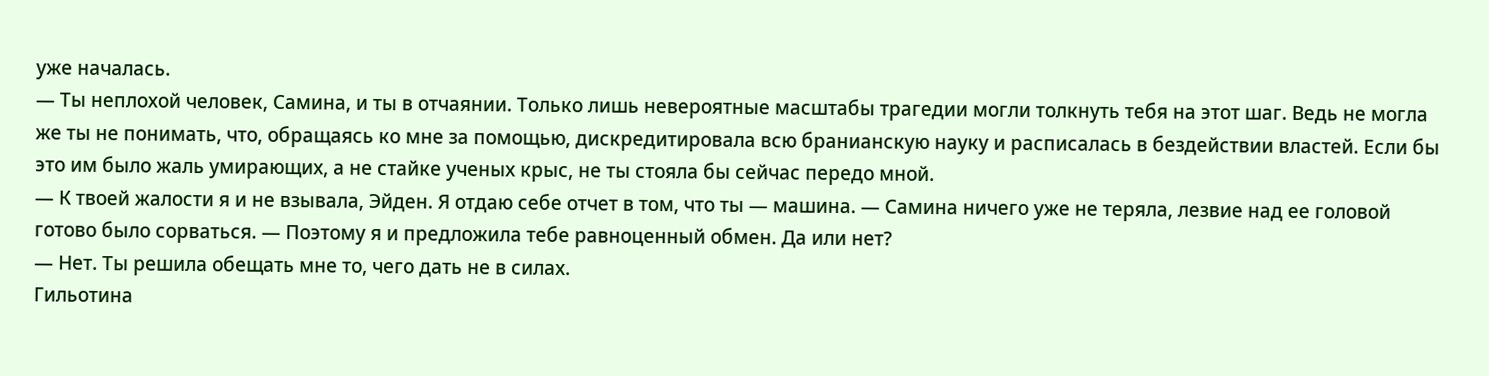уже началась.
— Ты неплохой человек, Самина, и ты в отчаянии. Только лишь невероятные масштабы трагедии могли толкнуть тебя на этот шаг. Ведь не могла же ты не понимать, что, обращаясь ко мне за помощью, дискредитировала всю бранианскую науку и расписалась в бездействии властей. Если бы это им было жаль умирающих, а не стайке ученых крыс, не ты стояла бы сейчас передо мной.
— К твоей жалости я и не взывала, Эйден. Я отдаю себе отчет в том, что ты — машина. — Самина ничего уже не теряла, лезвие над ее головой готово было сорваться. — Поэтому я и предложила тебе равноценный обмен. Да или нет?
— Нет. Ты решила обещать мне то, чего дать не в силах.
Гильотина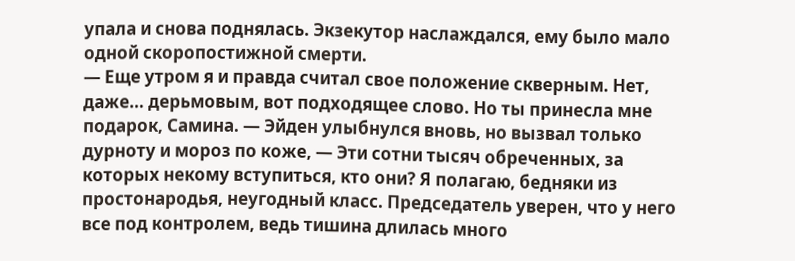упала и снова поднялась. Экзекутор наслаждался, ему было мало одной скоропостижной смерти.
— Еще утром я и правда считал свое положение скверным. Нет, даже… дерьмовым, вот подходящее слово. Но ты принесла мне подарок, Самина. — Эйден улыбнулся вновь, но вызвал только дурноту и мороз по коже, — Эти сотни тысяч обреченных, за которых некому вступиться, кто они? Я полагаю, бедняки из простонародья, неугодный класс. Председатель уверен, что у него все под контролем, ведь тишина длилась много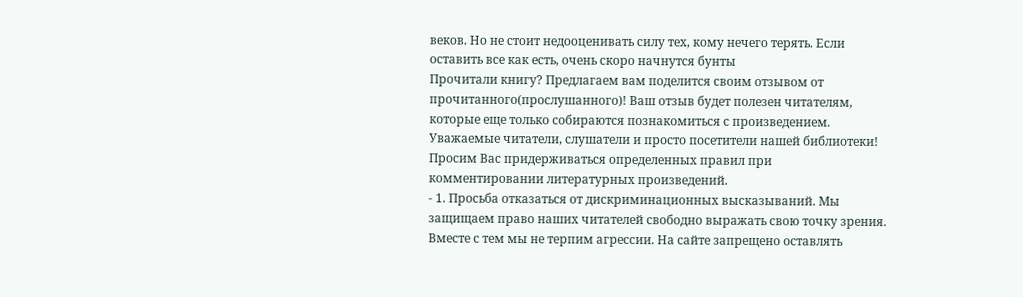веков. Но не стоит недооценивать силу тех, кому нечего терять. Если оставить все как есть, очень скоро начнутся бунты
Прочитали книгу? Предлагаем вам поделится своим отзывом от прочитанного(прослушанного)! Ваш отзыв будет полезен читателям, которые еще только собираются познакомиться с произведением.
Уважаемые читатели, слушатели и просто посетители нашей библиотеки! Просим Вас придерживаться определенных правил при комментировании литературных произведений.
- 1. Просьба отказаться от дискриминационных высказываний. Мы защищаем право наших читателей свободно выражать свою точку зрения. Вместе с тем мы не терпим агрессии. На сайте запрещено оставлять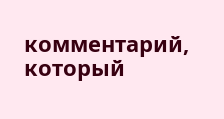комментарий, который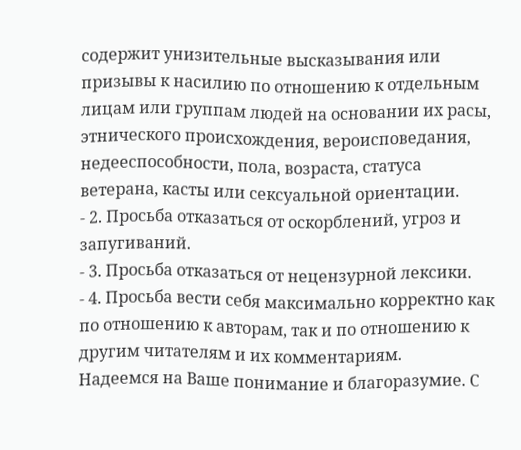содержит унизительные высказывания или призывы к насилию по отношению к отдельным лицам или группам людей на основании их расы, этнического происхождения, вероисповедания, недееспособности, пола, возраста, статуса ветерана, касты или сексуальной ориентации.
- 2. Просьба отказаться от оскорблений, угроз и запугиваний.
- 3. Просьба отказаться от нецензурной лексики.
- 4. Просьба вести себя максимально корректно как по отношению к авторам, так и по отношению к другим читателям и их комментариям.
Надеемся на Ваше понимание и благоразумие. С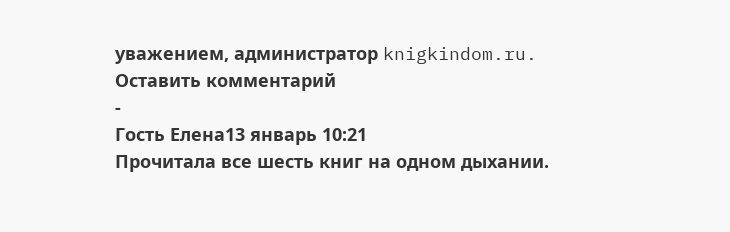уважением, администратор knigkindom.ru.
Оставить комментарий
-
Гость Елена13 январь 10:21
Прочитала все шесть книг на одном дыхании.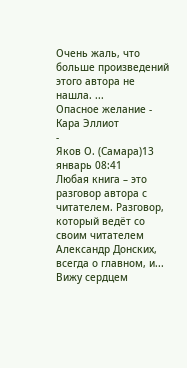Очень жаль, что больше произведений этого автора не нашла. ...
Опасное желание - Кара Эллиот
-
Яков О. (Самара)13 январь 08:41
Любая книга – это разговор автора с читателем. Разговор, который ведёт со своим читателем Александр Донских, всегда о главном, и...
Вижу сердцем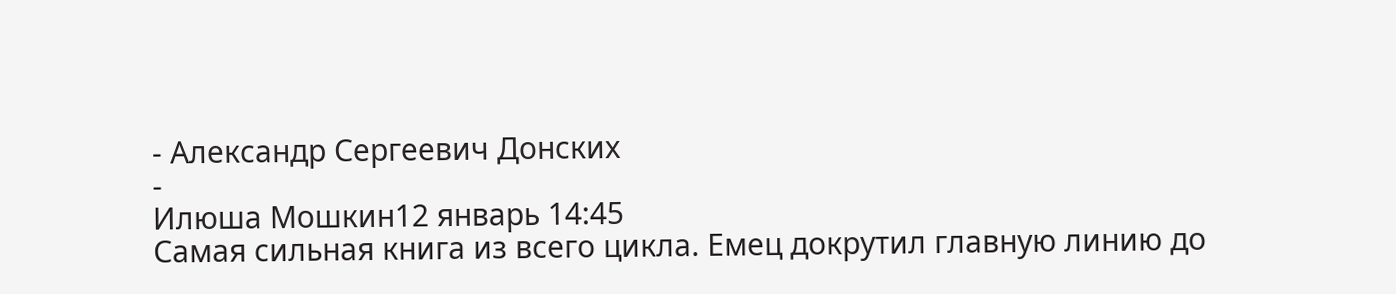- Александр Сергеевич Донских
-
Илюша Мошкин12 январь 14:45
Самая сильная книга из всего цикла. Емец докрутил главную линию до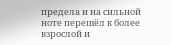предела и на сильной ноте перешёл к более взрослой и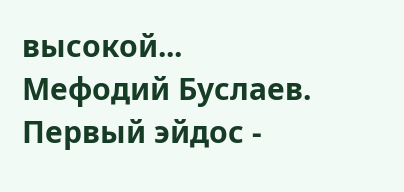высокой...
Мефодий Буслаев. Первый эйдос -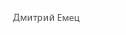Дмитрий Емец